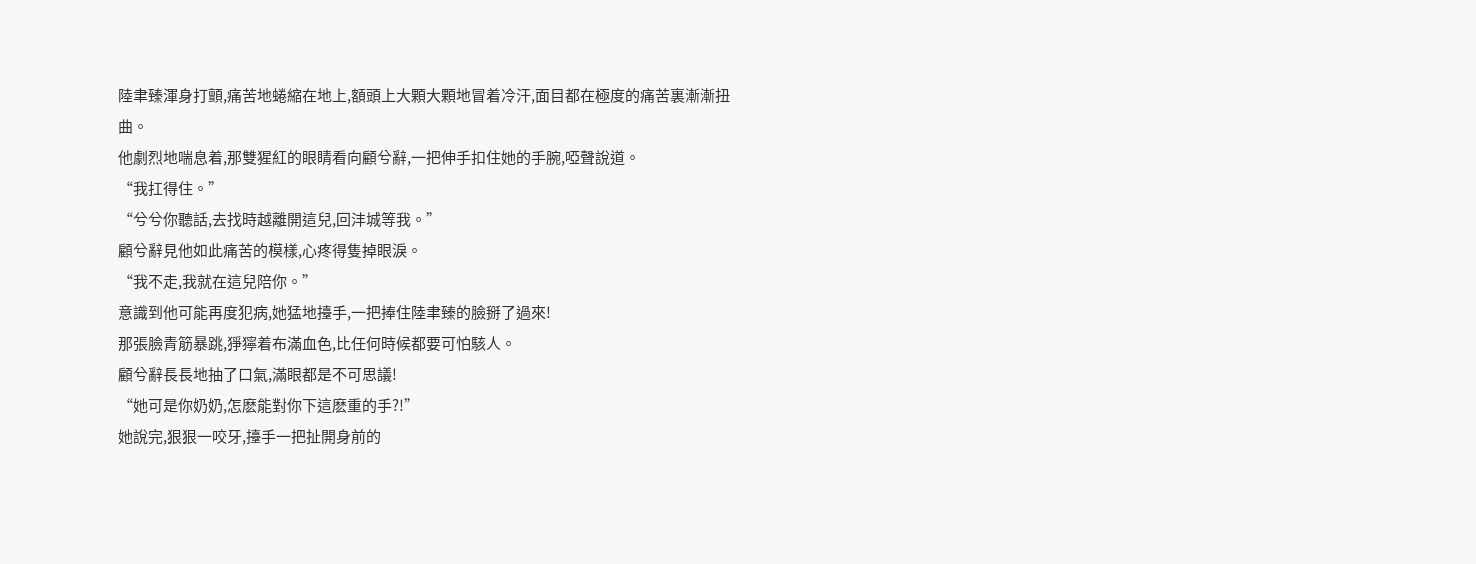陸聿臻渾身打顫,痛苦地蜷縮在地上,額頭上大顆大顆地冒着冷汗,面目都在極度的痛苦裏漸漸扭曲。
他劇烈地喘息着,那雙猩紅的眼睛看向顧兮辭,一把伸手扣住她的手腕,啞聲說道。
“我扛得住。”
“兮兮你聽話,去找時越離開這兒,回沣城等我。”
顧兮辭見他如此痛苦的模樣,心疼得隻掉眼淚。
“我不走,我就在這兒陪你。”
意識到他可能再度犯病,她猛地擡手,一把捧住陸聿臻的臉掰了過來!
那張臉青筋暴跳,猙獰着布滿血色,比任何時候都要可怕駭人。
顧兮辭長長地抽了口氣,滿眼都是不可思議!
“她可是你奶奶,怎麽能對你下這麽重的手?!”
她說完,狠狠一咬牙,擡手一把扯開身前的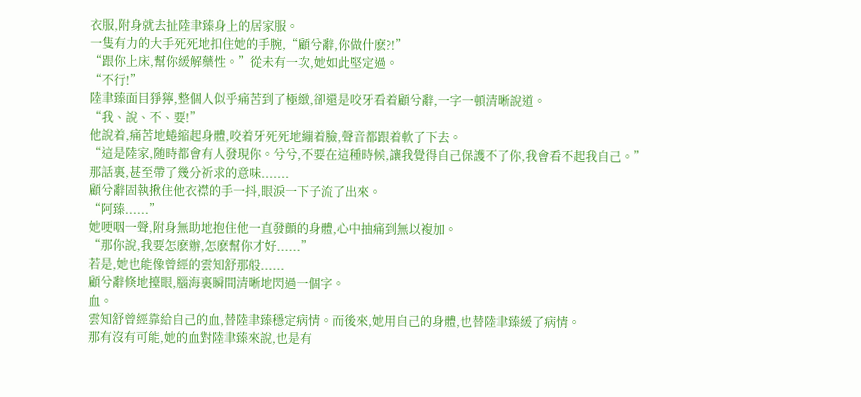衣服,附身就去扯陸聿臻身上的居家服。
一隻有力的大手死死地扣住她的手腕,“顧兮辭,你做什麽?!”
“跟你上床,幫你緩解藥性。”從未有一次,她如此堅定過。
“不行!”
陸聿臻面目猙獰,整個人似乎痛苦到了極緻,卻還是咬牙看着顧兮辭,一字一頓清晰說道。
“我、說、不、要!”
他說着,痛苦地蜷縮起身體,咬着牙死死地繃着臉,聲音都跟着軟了下去。
“這是陸家,随時都會有人發現你。兮兮,不要在這種時候,讓我覺得自己保護不了你,我會看不起我自己。”
那話裏,甚至帶了幾分祈求的意味.......
顧兮辭固執揪住他衣襟的手一抖,眼淚一下子流了出來。
“阿臻......”
她哽咽一聲,附身無助地抱住他一直發顫的身體,心中抽痛到無以複加。
“那你說,我要怎麽辦,怎麽幫你才好......”
若是,她也能像曾經的雲知舒那般......
顧兮辭倏地擡眼,腦海裏瞬間清晰地閃過一個字。
血。
雲知舒曾經靠給自己的血,替陸聿臻穩定病情。而後來,她用自己的身體,也替陸聿臻緩了病情。
那有沒有可能,她的血對陸聿臻來說,也是有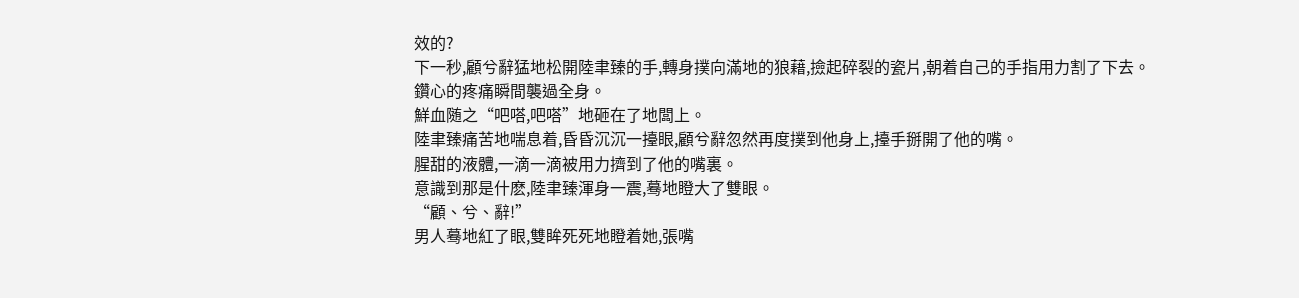效的?
下一秒,顧兮辭猛地松開陸聿臻的手,轉身撲向滿地的狼藉,撿起碎裂的瓷片,朝着自己的手指用力割了下去。
鑽心的疼痛瞬間襲過全身。
鮮血随之“吧嗒,吧嗒”地砸在了地闆上。
陸聿臻痛苦地喘息着,昏昏沉沉一擡眼,顧兮辭忽然再度撲到他身上,擡手掰開了他的嘴。
腥甜的液體,一滴一滴被用力擠到了他的嘴裏。
意識到那是什麽,陸聿臻渾身一震,蓦地瞪大了雙眼。
“顧、兮、辭!”
男人蓦地紅了眼,雙眸死死地瞪着她,張嘴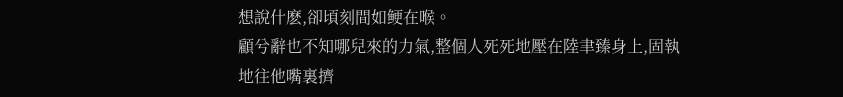想說什麽,卻頃刻間如鲠在喉。
顧兮辭也不知哪兒來的力氣,整個人死死地壓在陸聿臻身上,固執地往他嘴裏擠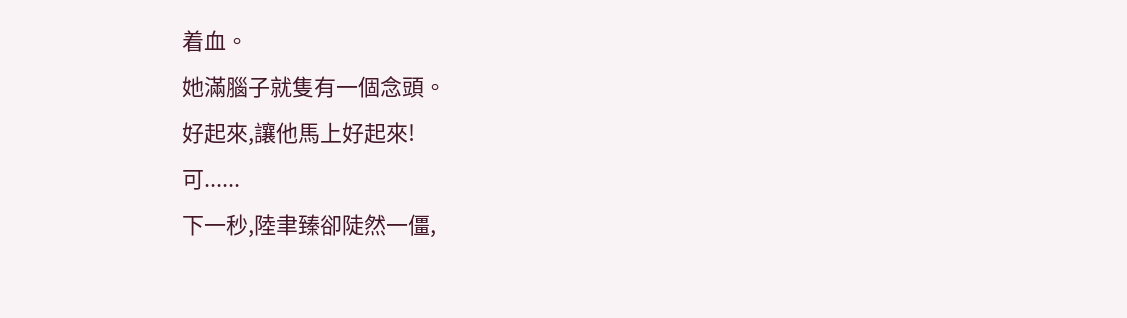着血。
她滿腦子就隻有一個念頭。
好起來,讓他馬上好起來!
可......
下一秒,陸聿臻卻陡然一僵,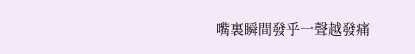嘴裏瞬間發乎一聲越發痛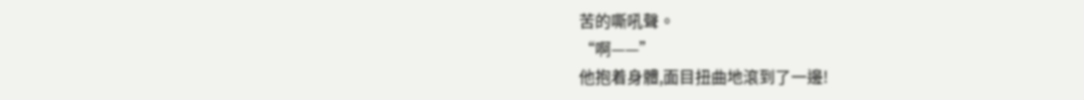苦的嘶吼聲。
“啊——”
他抱着身體,面目扭曲地滾到了一邊!